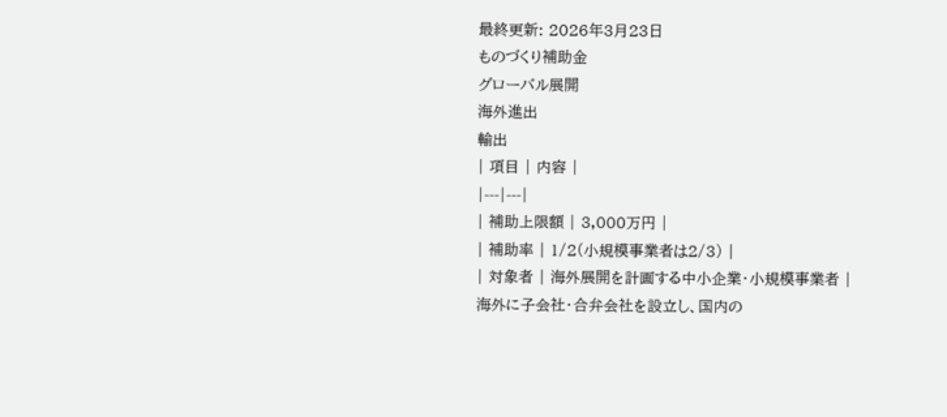最終更新: 2026年3月23日
ものづくり補助金
グローバル展開
海外進出
輸出
| 項目 | 内容 |
|---|---|
| 補助上限額 | 3,000万円 |
| 補助率 | 1/2(小規模事業者は2/3) |
| 対象者 | 海外展開を計画する中小企業・小規模事業者 |
海外に子会社・合弁会社を設立し、国内の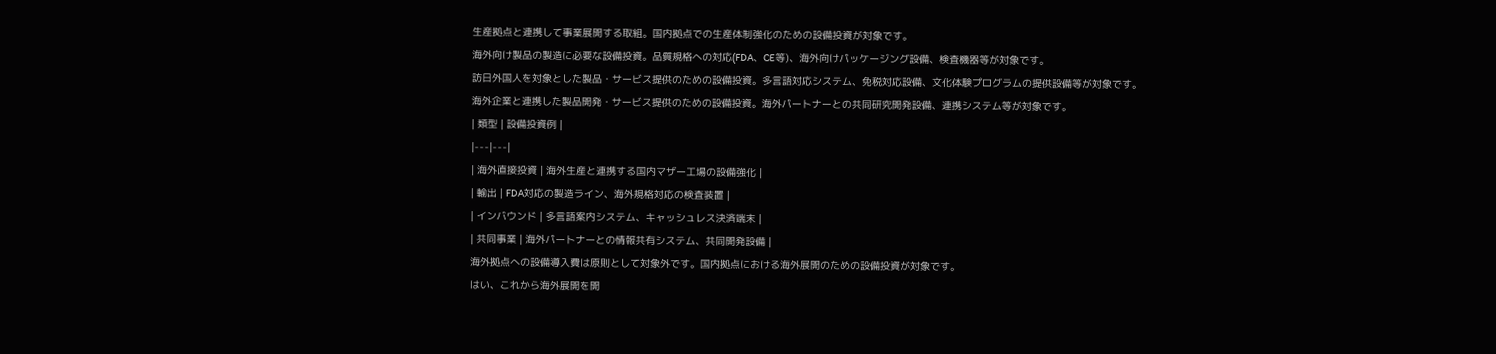生産拠点と連携して事業展開する取組。国内拠点での生産体制強化のための設備投資が対象です。
海外向け製品の製造に必要な設備投資。品質規格への対応(FDA、CE等)、海外向けパッケージング設備、検査機器等が対象です。
訪日外国人を対象とした製品・サービス提供のための設備投資。多言語対応システム、免税対応設備、文化体験プログラムの提供設備等が対象です。
海外企業と連携した製品開発・サービス提供のための設備投資。海外パートナーとの共同研究開発設備、連携システム等が対象です。
| 類型 | 設備投資例 |
|---|---|
| 海外直接投資 | 海外生産と連携する国内マザー工場の設備強化 |
| 輸出 | FDA対応の製造ライン、海外規格対応の検査装置 |
| インバウンド | 多言語案内システム、キャッシュレス決済端末 |
| 共同事業 | 海外パートナーとの情報共有システム、共同開発設備 |
海外拠点への設備導入費は原則として対象外です。国内拠点における海外展開のための設備投資が対象です。
はい、これから海外展開を開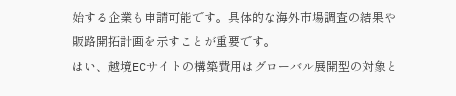始する企業も申請可能です。具体的な海外市場調査の結果や販路開拓計画を示すことが重要です。
はい、越境ECサイトの構築費用はグローバル展開型の対象と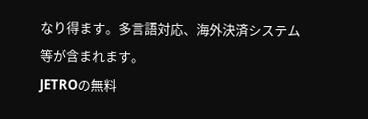なり得ます。多言語対応、海外決済システム等が含まれます。
JETROの無料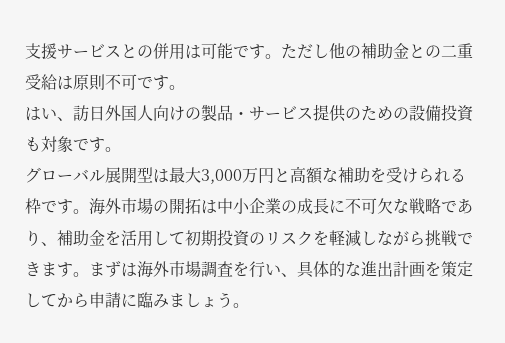支援サービスとの併用は可能です。ただし他の補助金との二重受給は原則不可です。
はい、訪日外国人向けの製品・サービス提供のための設備投資も対象です。
グローバル展開型は最大3,000万円と高額な補助を受けられる枠です。海外市場の開拓は中小企業の成長に不可欠な戦略であり、補助金を活用して初期投資のリスクを軽減しながら挑戦できます。まずは海外市場調査を行い、具体的な進出計画を策定してから申請に臨みましょう。